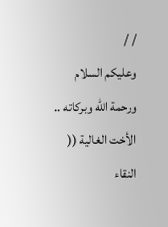/ /
وعليكم السلام ورحمة الله وبركاته ..
الأخت الغالية (( النقاء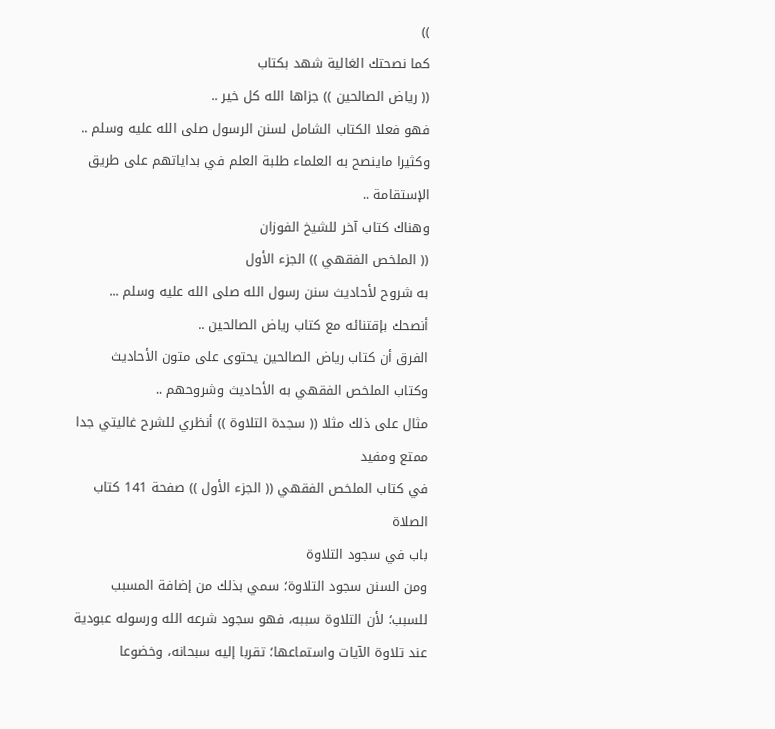))
كما نصحتك الغالية شهد بكتاب
(( رياض الصالحين )) جزاها الله كل خير ..
فهو فعلا الكتاب الشامل لسنن الرسول صلى الله عليه وسلم ..
وكثيرا ماينصح به العلماء طلبة العلم في بداياتهم على طريق الإستقامة ..
وهناك كتاب آخر للشيخ الفوزان
(( الملخص الفقهي )) الجزء الأول
به شروح لأحاديث سنن رسول الله صلى الله عليه وسلم ...
أنصحك بإقتنائه مع كتاب رياض الصالحين ..
الفرق أن كتاب رياض الصالحين يحتوى على متون الأحاديث
وكتاب الملخص الفقهي به الأحاديث وشروحهم ..
مثال على ذلك مثلا (( سجدة التلاوة )) أنظري للشرح غاليتي جدا ممتع ومفيد
في كتاب الملخص الفقهي (( الجزء الأول )) صفحة 141 كتاب الصلاة
باب في سجود التلاوة
ومن السنن سجود التلاوة؛ سمي بذلك من إضافة المسبب للسبب؛ لأن التلاوة سببه، فهو سجود شرعه الله ورسوله عبودية عند تلاوة الآيات واستماعها؛ تقربا إليه سبحانه، وخضوعا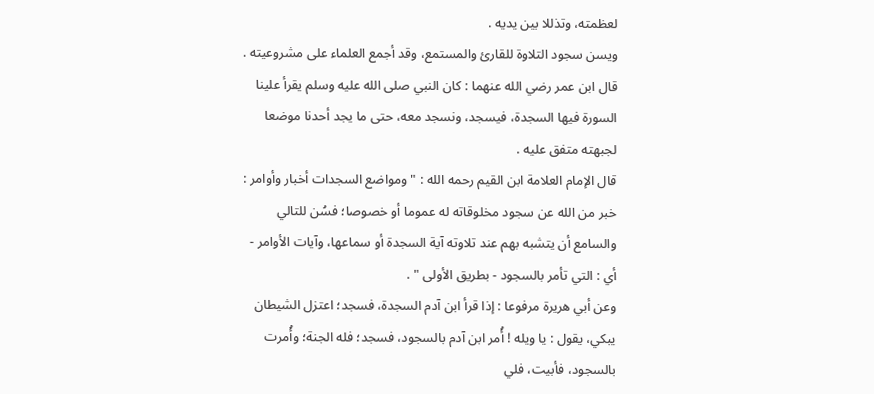لعظمته، وتذللا بين يديه .
ويسن سجود التلاوة للقارئ والمستمع، وقد أجمع العلماء على مشروعيته . قال ابن عمر رضي الله عنهما : كان النبي صلى الله عليه وسلم يقرأ علينا السورة فيها السجدة، فيسجد، ونسجد معه، حتى ما يجد أحدنا موضعا لجبهته متفق عليه .
قال الإمام العلامة ابن القيم رحمه الله : " ومواضع السجدات أخبار وأوامر : خبر من الله عن سجود مخلوقاته له عموما أو خصوصا؛ فسُن للتالي والسامع أن يتشبه بهم عند تلاوته آية السجدة أو سماعها، وآيات الأوامر - أي : التي تأمر بالسجود - بطريق الأولى " .
وعن أبي هريرة مرفوعا : إذا قرأ ابن آدم السجدة، فسجد؛ اعتزل الشيطان يبكي، يقول : يا ويله ! أُمر ابن آدم بالسجود، فسجد؛ فله الجنة؛ وأُمرت بالسجود، فأبيت، فلي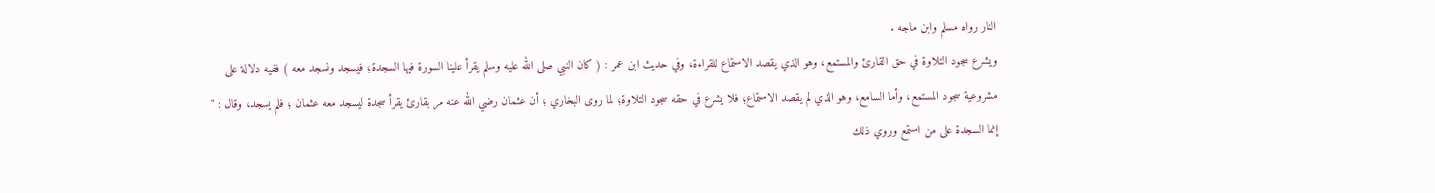النار رواه مسلم وابن ماجه .
ويشرع سجود التلاوة في حق القارئ والمستمع، وهو الذي يقصد الاستماع للقراءة، وفي حديث ابن عمر : ( كان النبي صلى الله عليه وسلم يقرأ علينا السورة فيها السجدة؛ فيسجد ونسجد معه ) ففيه دلالة على مشروعية سجود المستمع، وأما السامع، وهو الذي لم يقصد الاستماع؛ فلا يشرع في حقه سجود التلاوة؛ لما روى البخاري ؛ أن عثمان رضي الله عنه مر بقارئ يقرأ سجدة ليسجد معه عثمان ؛ فلم يسجد، وقال : " إنما السجدة على من استمع وروي ذلك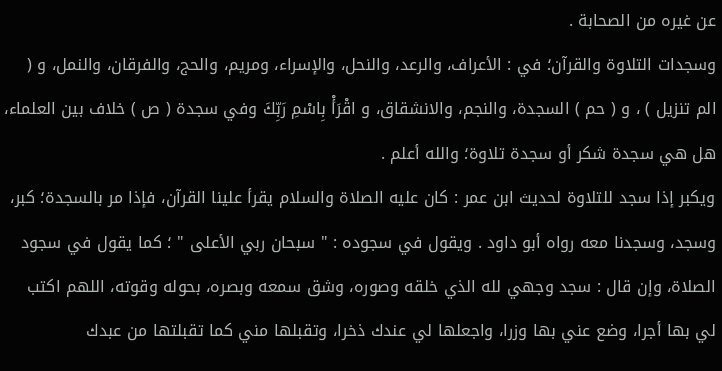عن غيره من الصحابة .
وسجدات التلاوة والقرآن؛ في : الأعراف، والرعد، والنحل، والإسراء، ومريم، والحج، والفرقان، والنمل، و ( الم تنزيل ) ، و ( حم ) السجدة، والنجم، والانشقاق، و اقْرَأْ بِاسْمِ رَبِّكَ وفي سجدة ( ص ) خلاف بين العلماء، هل هي سجدة شكر أو سجدة تلاوة؛ والله أعلم .
ويكبر إذا سجد للتلاوة لحديث ابن عمر : كان عليه الصلاة والسلام يقرأ علينا القرآن، فإذا مر بالسجدة؛ كبر، وسجد، وسجدنا معه رواه أبو داود . ويقول في سجوده : " سبحان ربي الأعلى " ؛ كما يقول في سجود الصلاة، وإن قال : سجد وجهي لله الذي خلقه وصوره، وشق سمعه وبصره، بحوله وقوته، اللهم اكتب لي بها أجرا، وضع عني بها وزرا، واجعلها لي عندك ذخرا، وتقبلها مني كما تقبلتها من عبدك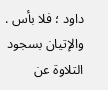داود ؛ فلا بأس . والإتيان بسجود التلاوة عن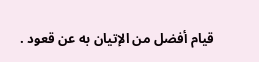قيام أفضل من الإتيان به عن قعود .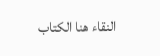النقاء هنا الكتاب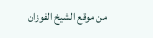من موقع الشيخ الفوزان